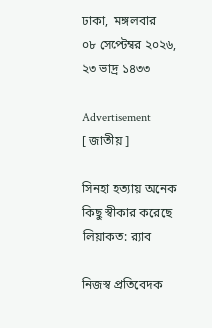ঢাকা,  মঙ্গলবার   ০৮ সেপ্টেম্বর ২০২৬, ২৩ ভাদ্র ১৪৩৩

Advertisement
[ জাতীয় ]

সিনহা হত্যায় অনেক কিছু স্বীকার করেছে লিয়াকত: র‌্যাব

নিজস্ব প্রতিবেদক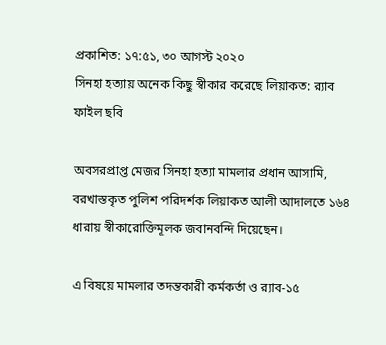প্রকাশিত: ১৭:৫১, ৩০ আগস্ট ২০২০
সিনহা হত্যায় অনেক কিছু স্বীকার করেছে লিয়াকত: র‌্যাব
ফাইল ছবি

অবসরপ্রাপ্ত মেজর সিনহা হত্যা মামলার প্রধান আসামি, বরখাস্তকৃত পুলিশ পরিদর্শক লিয়াকত আলী আদালতে ১৬৪ ধারায় স্বীকারোক্তিমূলক জবানবন্দি দিয়েছেন।

এ বিষয়ে মামলার তদন্তকারী কর্মকর্তা ও র‌্যাব-১৫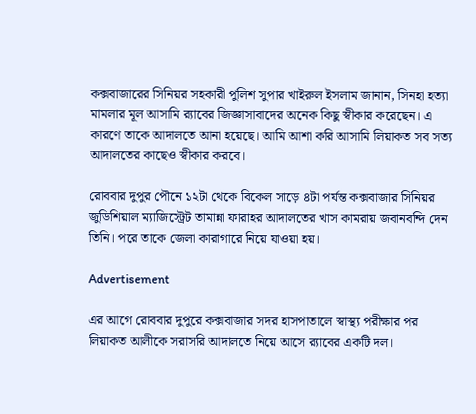কক্সবাজারের সিনিয়র সহকারী পুলিশ সুপার খাইরুল ইসলাম জানান, সিনহা হত্যা মামলার মূল আসামি র‌্যাবের জিজ্ঞাসাবাদের অনেক কিছু স্বীকার করেছেন। এ কারণে তাকে আদালতে আনা হয়েছে। আমি আশা করি আসামি লিয়াকত সব সত্য আদালতের কাছেও স্বীকার করবে।

রোববার দুপুর পৌনে ১২টা থেকে বিকেল সাড়ে ৪টা পর্যন্ত কক্সবাজার সিনিয়র জুডিশিয়াল ম্যাজিস্ট্রেট তামান্না ফারাহর আদালতের খাস কামরায় জবানবন্দি দেন তিনি। পরে তাকে জেলা কারাগারে নিয়ে যাওয়া হয়।

Advertisement

এর আগে রোববার দুপুরে কক্সবাজার সদর হাসপাতালে স্বাস্থ্য পরীক্ষার পর লিয়াকত আলীকে সরাসরি আদালতে নিয়ে আসে র‌্যাবের একটি দল।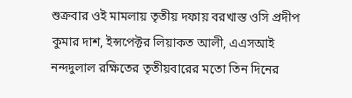শুক্রবার ওই মামলায় তৃতীয় দফায় বরখাস্ত ওসি প্রদীপ কুমার দাশ, ইন্সপেক্টর লিয়াকত আলী, এএসআই নন্দদুলাল রক্ষিতের তৃতীয়বারের মতো তিন দিনের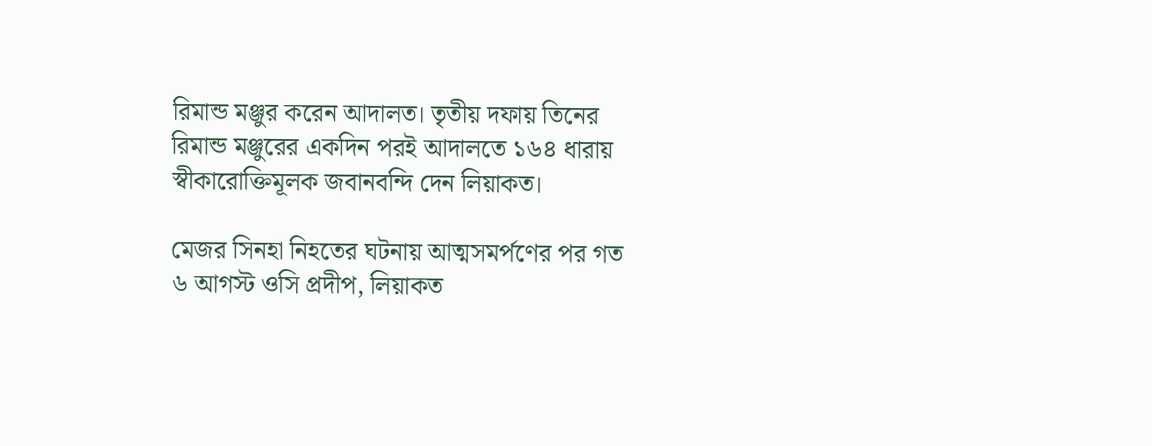রিমান্ড মঞ্জুর করেন আদালত। তৃতীয় দফায় তিনের রিমান্ড মঞ্জুরের একদিন পরই আদালতে ১৬৪ ধারায় স্বীকারোক্তিমূলক জবানবন্দি দেন লিয়াকত।

মেজর সিনহা নিহতের ঘটনায় আত্মসমর্পণের পর গত ৬ আগস্ট ওসি প্রদীপ, লিয়াকত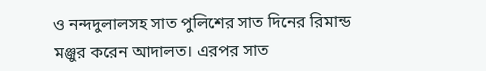ও নন্দদুলালসহ সাত পুলিশের সাত দিনের রিমান্ড মঞ্জুর করেন আদালত। এরপর সাত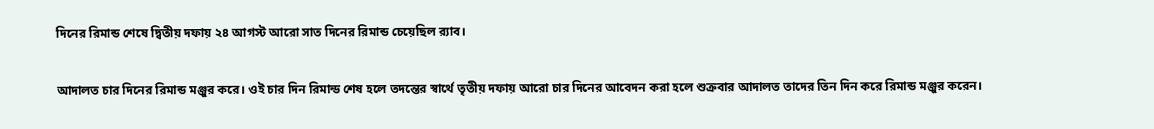দিনের রিমান্ড শেষে দ্বিতীয় দফায় ২৪ আগস্ট আরো সাত দিনের রিমান্ড চেয়েছিল র‌্যাব।

আদালত চার দিনের রিমান্ড মঞ্জুর করে। ওই চার দিন রিমান্ড শেষ হলে তদন্তের স্বার্থে তৃতীয় দফায় আরো চার দিনের আবেদন করা হলে শুক্রবার আদালত তাদের তিন দিন করে রিমান্ড মঞ্জুর করেন।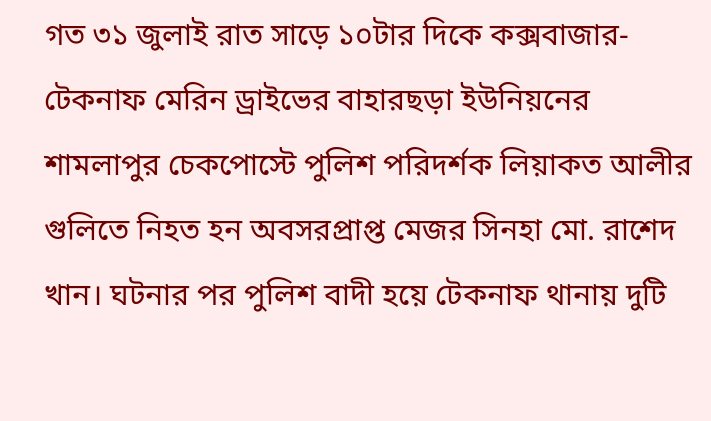গত ৩১ জুলাই রাত সাড়ে ১০টার দিকে কক্সবাজার-টেকনাফ মেরিন ড্রাইভের বাহারছড়া ইউনিয়নের শামলাপুর চেকপোস্টে পুলিশ পরিদর্শক লিয়াকত আলীর গুলিতে নিহত হন অবসরপ্রাপ্ত মেজর সিনহা মো. রাশেদ খান। ঘটনার পর পুলিশ বাদী হয়ে টেকনাফ থানায় দুটি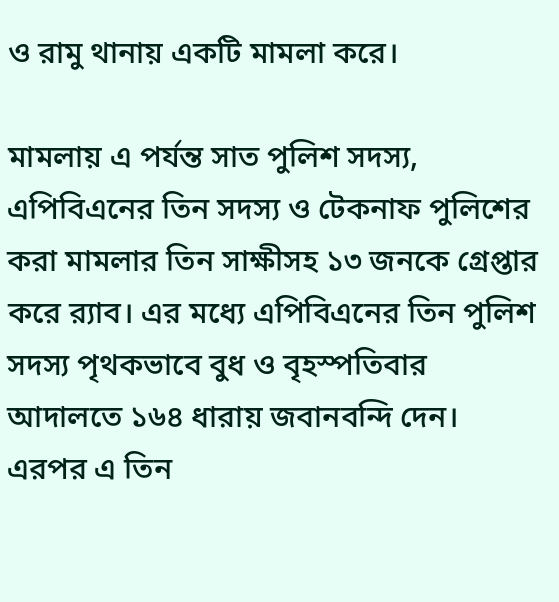ও রামু থানায় একটি মামলা করে।

মামলায় এ পর্যন্ত সাত পুলিশ সদস্য, এপিবিএনের তিন সদস্য ও টেকনাফ পুলিশের করা মামলার তিন সাক্ষীসহ ১৩ জনকে গ্রেপ্তার করে র‌্যাব। এর মধ্যে এপিবিএনের তিন পুলিশ সদস্য পৃথকভাবে বুধ ও বৃহস্পতিবার আদালতে ১৬৪ ধারায় জবানবন্দি দেন। এরপর এ তিন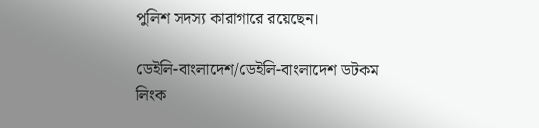পুলিশ সদস্য কারাগারে রয়েছেন।

ডেইলি-বাংলাদেশ/ডেইলি-বাংলাদেশ ডটকম
লিংক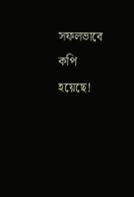সফলভাবে কপি হয়েছে!